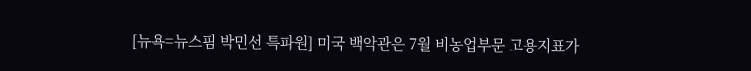[뉴욕=뉴스핌 박민선 특파원] 미국 백악관은 7월 비농업부문 고용지표가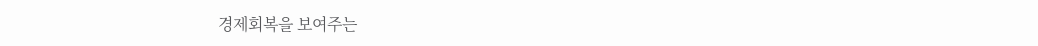경제회복을 보여주는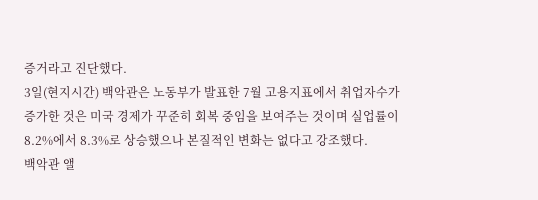증거라고 진단했다.
3일(현지시간) 백악관은 노동부가 발표한 7월 고용지표에서 취업자수가 증가한 것은 미국 경제가 꾸준히 회복 중임을 보여주는 것이며 실업률이 8.2%에서 8.3%로 상승했으나 본질적인 변화는 없다고 강조했다.
백악관 앨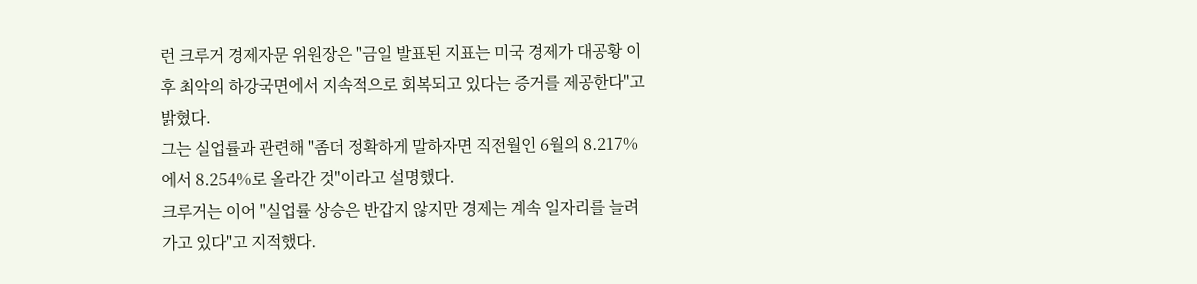런 크루거 경제자문 위원장은 "금일 발표된 지표는 미국 경제가 대공황 이후 최악의 하강국면에서 지속적으로 회복되고 있다는 증거를 제공한다"고 밝혔다.
그는 실업률과 관련해 "좀더 정확하게 말하자면 직전월인 6월의 8.217%에서 8.254%로 올라간 것"이라고 설명했다.
크루거는 이어 "실업률 상승은 반갑지 않지만 경제는 계속 일자리를 늘려가고 있다"고 지적했다.